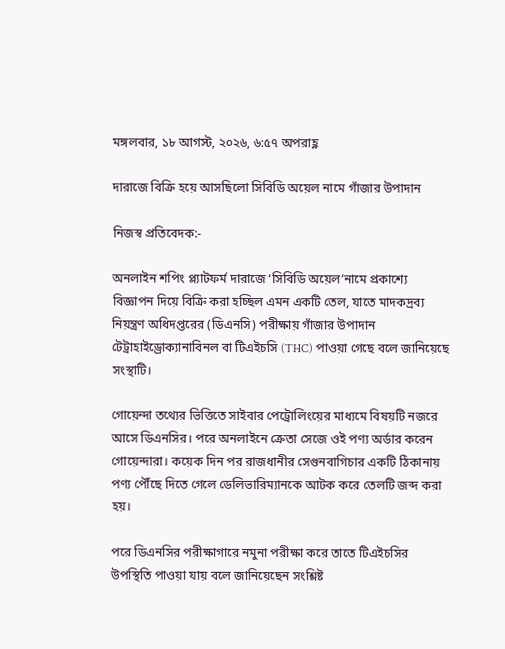মঙ্গলবার, ১৮ আগস্ট, ২০২৬, ৬:৫৭ অপরাহ্ণ

দারাজে বিক্রি হয়ে আসছিলো সিবিডি অয়েল নামে গাঁজার উপাদান

নিজস্ব প্রতিবেদক:-

অনলাইন শপিং প্ল্যাটফর্ম দারাজে ‘সিবিডি অয়েল’নামে প্রকাশ্যে বিজ্ঞাপন দিয়ে বিক্রি করা হচ্ছিল এমন একটি তেল, যাতে মাদকদ্রব্য নিয়ন্ত্রণ অধিদপ্তরের (ডিএনসি) পরীক্ষায় গাঁজার উপাদান টেট্রাহাইড্রোক্যানাবিনল বা টিএইচসি (THC) পাওয়া গেছে বলে জানিয়েছে সংস্থাটি।

গোয়েন্দা তথ্যের ভিত্তিতে সাইবার পেট্রোলিংয়ের মাধ্যমে বিষয়টি নজরে আসে ডিএনসির। পরে অনলাইনে ক্রেতা সেজে ওই পণ্য অর্ডার করেন গোয়েন্দারা। কয়েক দিন পর রাজধানীর সেগুনবাগিচার একটি ঠিকানায় পণ্য পৌঁছে দিতে গেলে ডেলিভারিম্যানকে আটক করে তেলটি জব্দ করা হয়।

পরে ডিএনসির পরীক্ষাগারে নমুনা পরীক্ষা করে তাতে টিএইচসির উপস্থিতি পাওয়া যায় বলে জানিয়েছেন সংশ্লিষ্ট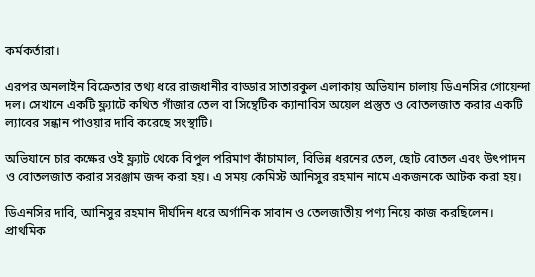কর্মকর্তারা।

এরপর অনলাইন বিক্রেতার তথ্য ধরে রাজধানীর বাড্ডার সাতারকুল এলাকায় অভিযান চালায় ডিএনসির গোয়েন্দা দল। সেখানে একটি ফ্ল্যাটে কথিত গাঁজার তেল বা সিন্থেটিক ক্যানাবিস অয়েল প্রস্তুত ও বোতলজাত করার একটি ল্যাবের সন্ধান পাওয়ার দাবি করেছে সংস্থাটি।

অভিযানে চার কক্ষের ওই ফ্ল্যাট থেকে বিপুল পরিমাণ কাঁচামাল, বিভিন্ন ধরনের তেল, ছোট বোতল এবং উৎপাদন ও বোতলজাত করার সরঞ্জাম জব্দ করা হয়। এ সময় কেমিস্ট আনিসুর রহমান নামে একজনকে আটক করা হয়।

ডিএনসির দাবি, আনিসুর রহমান দীর্ঘদিন ধরে অর্গানিক সাবান ও তেলজাতীয় পণ্য নিয়ে কাজ করছিলেন। প্রাথমিক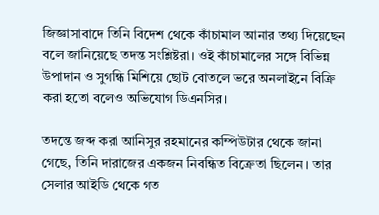জিজ্ঞাসাবাদে তিনি বিদেশ থেকে কাঁচামাল আনার তথ্য দিয়েছেন বলে জানিয়েছে তদন্ত সংশ্লিষ্টরা। ওই কাঁচামালের সঙ্গে বিভিন্ন উপাদান ও সুগন্ধি মিশিয়ে ছোট বোতলে ভরে অনলাইনে বিক্রি করা হতো বলেও অভিযোগ ডিএনসির।

তদন্তে জব্দ করা আনিসুর রহমানের কম্পিউটার থেকে জানা গেছে, তিনি দারাজের একজন নিবন্ধিত বিক্রেতা ছিলেন। তার সেলার আইডি থেকে গত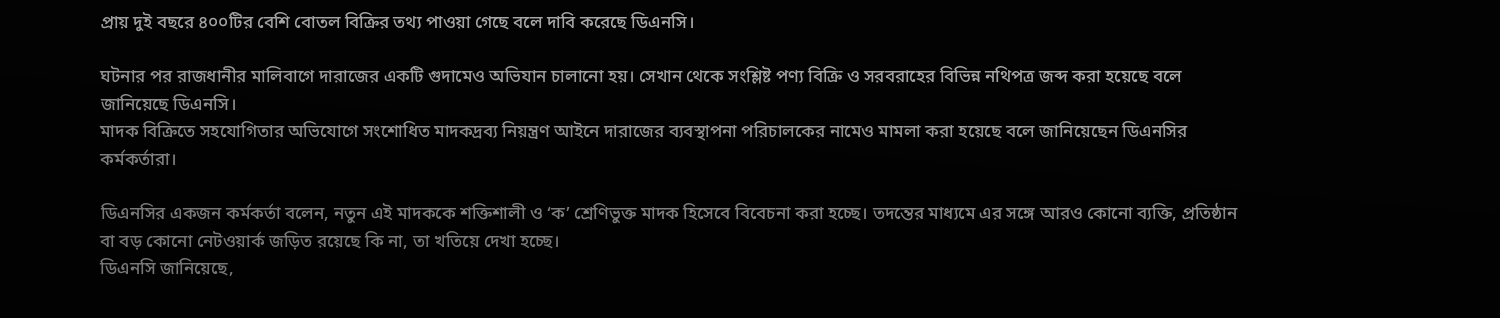প্রায় দুই বছরে ৪০০টির বেশি বোতল বিক্রির তথ্য পাওয়া গেছে বলে দাবি করেছে ডিএনসি।

ঘটনার পর রাজধানীর মালিবাগে দারাজের একটি গুদামেও অভিযান চালানো হয়। সেখান থেকে সংশ্লিষ্ট পণ্য বিক্রি ও সরবরাহের বিভিন্ন নথিপত্র জব্দ করা হয়েছে বলে জানিয়েছে ডিএনসি।
মাদক বিক্রিতে সহযোগিতার অভিযোগে সংশোধিত মাদকদ্রব্য নিয়ন্ত্রণ আইনে দারাজের ব্যবস্থাপনা পরিচালকের নামেও মামলা করা হয়েছে বলে জানিয়েছেন ডিএনসির কর্মকর্তারা।

ডিএনসির একজন কর্মকর্তা বলেন, নতুন এই মাদককে শক্তিশালী ও ‘ক’ শ্রেণিভুক্ত মাদক হিসেবে বিবেচনা করা হচ্ছে। তদন্তের মাধ্যমে এর সঙ্গে আরও কোনো ব্যক্তি, প্রতিষ্ঠান বা বড় কোনো নেটওয়ার্ক জড়িত রয়েছে কি না, তা খতিয়ে দেখা হচ্ছে।
ডিএনসি জানিয়েছে,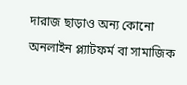দারাজ ছাড়াও অন্য কোনো অনলাইন প্ল্যাটফর্ম বা সামাজিক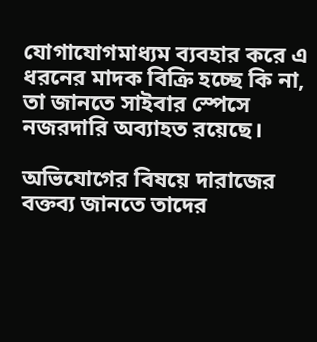যোগাযোগমাধ্যম ব্যবহার করে এ ধরনের মাদক বিক্রি হচ্ছে কি না, তা জানতে সাইবার স্পেসে নজরদারি অব্যাহত রয়েছে।

অভিযোগের বিষয়ে দারাজের বক্তব্য জানতে তাদের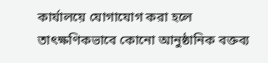কার্যালয়ে যোগাযোগ করা হলে তাৎক্ষণিকভাবে কোনো আনুষ্ঠানিক বক্তব্য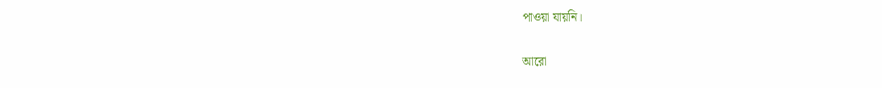পাওয়া যায়নি।

আরো